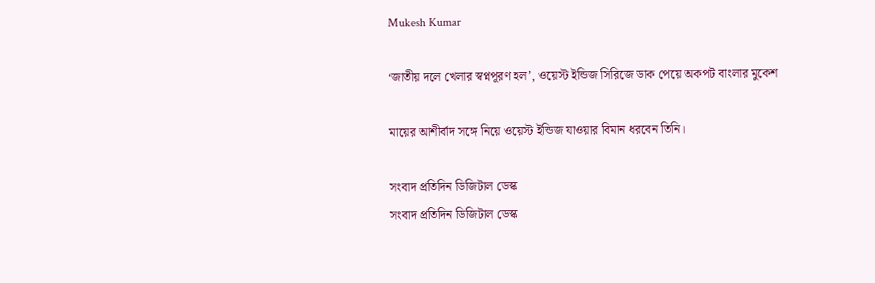Mukesh Kumar

‘জাতীয় দলে খেলার স্বপ্নপূরণ হল’, ওয়েস্ট ইন্ডিজ সিরিজে ডাক পেয়ে অকপট বাংলার মুকেশ

মায়ের আশীর্বাদ সঙ্গে নিয়ে ওয়েস্ট ইন্ডিজ যাওয়ার বিমান ধরবেন তিনি।

সংবাদ প্রতিদিন ডিজিটাল ডেস্ক
সংবাদ প্রতিদিন ডিজিটাল ডেস্ক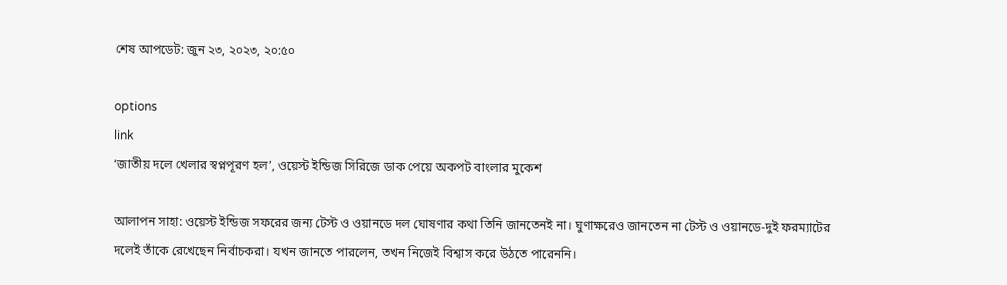শেষ আপডেট: জুন ২৩, ২০২৩, ২০:৫০

options
link
‘জাতীয় দলে খেলার স্বপ্নপূরণ হল’, ওয়েস্ট ইন্ডিজ সিরিজে ডাক পেয়ে অকপট বাংলার মুকেশ

আলাপন সাহা: ওয়েস্ট ইন্ডিজ সফরের জন্য টেস্ট ও ওয়ানডে দল ঘোষণার কথা তিনি জানতেনই না। ঘুণাক্ষরেও জানতেন না টেস্ট ও ওয়ানডে-দুই ফরম্যাটের দলেই তাঁকে রেখেছেন নির্বাচকরা। যখন জানতে পারলেন, তখন নিজেই বিশ্বাস করে উঠতে পারেননি।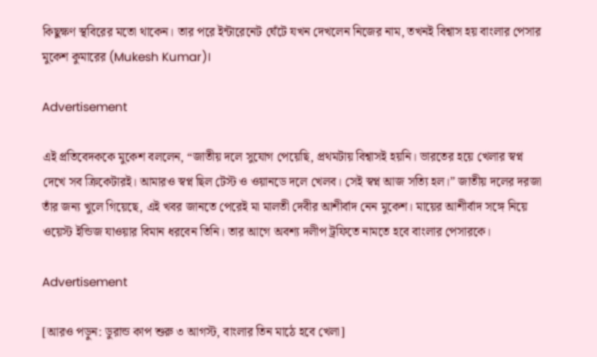কিছুক্ষণ স্থবিরের মতো থাকেন। তার পরে ইন্টারেনেট ঘেঁটে যখন দেখলেন নিজের নাম, তখনই বিশ্বাস হয় বাংলার পেসার মুকেশ কুমারের (Mukesh Kumar)।

Advertisement

এই প্রতিবেদককে মুকেশ বললেন, “জাতীয় দলে সুযোগ পেয়েছি, প্রথমটায় বিশ্বাসই হয়নি। ভারতের হয়ে খেলার স্বপ্ন দেখে সব ক্রিকেটারই। আমারও স্বপ্ন ছিল টেস্ট ও ওয়ানডে দলে খেলব। সেই স্বপ্ন আজ সত্যি হল।” জাতীয় দলের দরজা তাঁর জন্য খুলে গিয়েছে, এই খবর জানতে পেরেই মা মালতী দেবীর আশীর্বাদ নেন মুকেশ। মায়ের আশীর্বাদ সঙ্গে নিয়ে ওয়েস্ট ইন্ডিজ যাওয়ার বিমান ধরবেন তিনি। তার আগে অবশ্য দলীপ ট্রফিতে নামতে হবে বাংলার পেসারকে।

Advertisement

[আরও পড়ুন: ডুরান্ড কাপ শুরু ৩ আগস্ট, বাংলার তিন মাঠে হবে খেলা]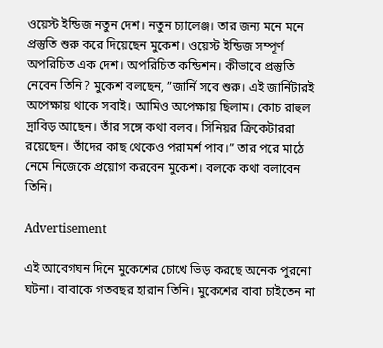ওয়েস্ট ইন্ডিজ নতুন দেশ। নতুন চ্যালেঞ্জ। তার জন্য মনে মনে প্রস্তুতি শুরু করে দিয়েছেন মুকেশ। ওয়েস্ট ইন্ডিজ সম্পূর্ণ অপরিচিত এক দেশ। অপরিচিত কন্ডিশন। কীভাবে প্রস্তুতি নেবেন তিনি? মুকেশ বলছেন, ”জার্নি সবে শুরু। এই জার্নিটারই অপেক্ষায় থাকে সবাই। আমিও অপেক্ষায় ছিলাম। কোচ রাহুল দ্রাবিড় আছেন। তাঁর সঙ্গে কথা বলব। সিনিয়র ক্রিকেটাররা রয়েছেন। তাঁদের কাছ থেকেও পরামর্শ পাব।” তার পরে মাঠে নেমে নিজেকে প্রয়োগ করবেন মুকেশ। বলকে কথা বলাবেন তিনি।

Advertisement

এই আবেগঘন দিনে মুকেশের চোখে ভিড় করছে অনেক পুরনো ঘটনা। বাবাকে গতবছর হারান তিনি। মুকেশের বাবা চাইতেন না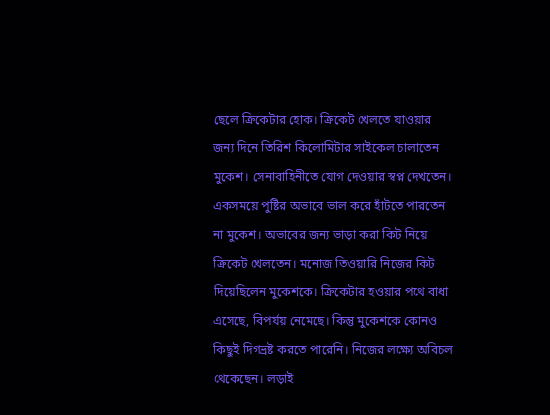ছেলে ক্রিকেটার হোক। ক্রিকেট খেলতে যাওয়ার জন্য দিনে তিরিশ কিলোমিটার সাইকেল চালাতেন মুকেশ। সেনাবাহিনীতে যোগ দেওয়ার স্বপ্ন দেখতেন। একসময়ে পুষ্টির অভাবে ভাল করে হাঁটতে পারতেন না মুকেশ। অভাবের জন্য ভাড়া করা কিট নিয়ে ক্রিকেট খেলতেন। মনোজ তিওয়ারি নিজের কিট দিয়েছিলেন মুকেশকে। ক্রিকেটার হওয়ার পথে বাধা এসেছে, বিপর্যয় নেমেছে। কিন্তু মুকেশকে কোনও কিছুই দিগভ্রষ্ট করতে পারেনি। নিজের লক্ষ্যে অবিচল থেকেছেন। লড়াই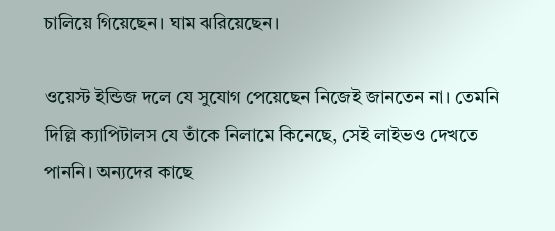চালিয়ে গিয়েছেন। ঘাম ঝরিয়েছেন।

ওয়েস্ট ইন্ডিজ দলে যে সুযোগ পেয়েছেন নিজেই জানতেন না। তেমনি দিল্লি ক্যাপিটালস যে তাঁকে নিলামে কিনেছে, সেই লাইভও দেখতে পাননি। অন্যদের কাছে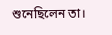শুনেছিলেন তা।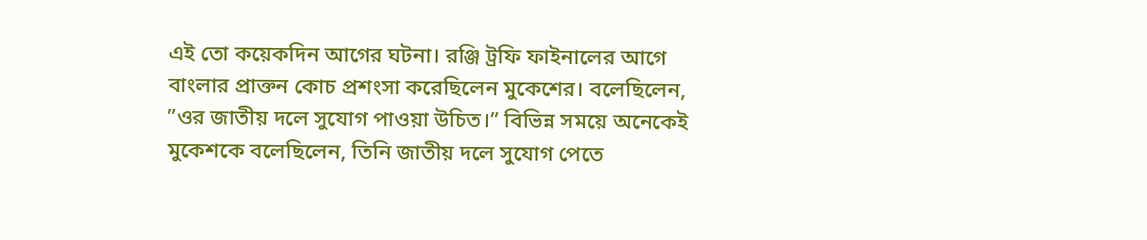এই তো কয়েকদিন আগের ঘটনা। রঞ্জি ট্রফি ফাইনালের আগে বাংলার প্রাক্তন কোচ প্রশংসা করেছিলেন মুকেশের। বলেছিলেন, ”ওর জাতীয় দলে সুযোগ পাওয়া উচিত।” বিভিন্ন সময়ে অনেকেই মুকেশকে বলেছিলেন, তিনি জাতীয় দলে সুযোগ পেতে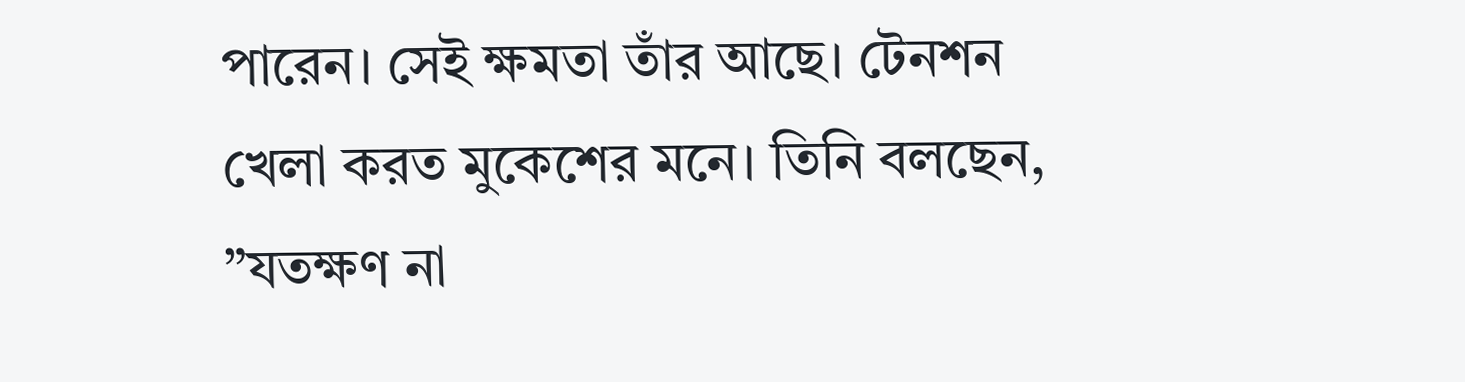পারেন। সেই ক্ষমতা তাঁর আছে। টেনশন খেলা করত মুকেশের মনে। তিনি বলছেন, ”যতক্ষণ না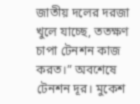জাতীয় দলের দরজা খুলে যাচ্ছে, ততক্ষণ চাপা টেনশন কাজ করত।” অবশেষে টেনশন দূর। মুকেশ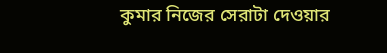কুমার নিজের সেরাটা দেওয়ার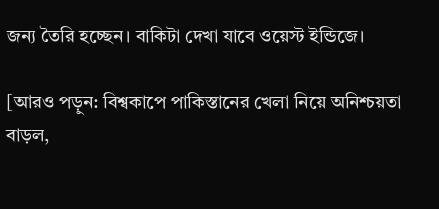জন্য তৈরি হচ্ছেন। বাকিটা দেখা যাবে ওয়েস্ট ইন্ডিজে।

[আরও পড়ুন: বিশ্বকাপে পাকিস্তানের খেলা নিয়ে অনিশ্চয়তা বাড়ল,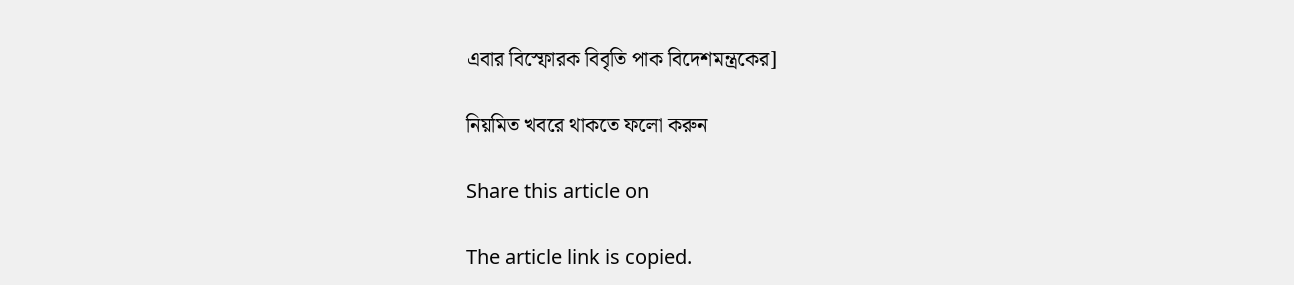এবার বিস্ফোরক বিবৃতি পাক বিদেশমন্ত্রকের]

নিয়মিত খবরে থাকতে ফলো করুন

Share this article on

The article link is copied.